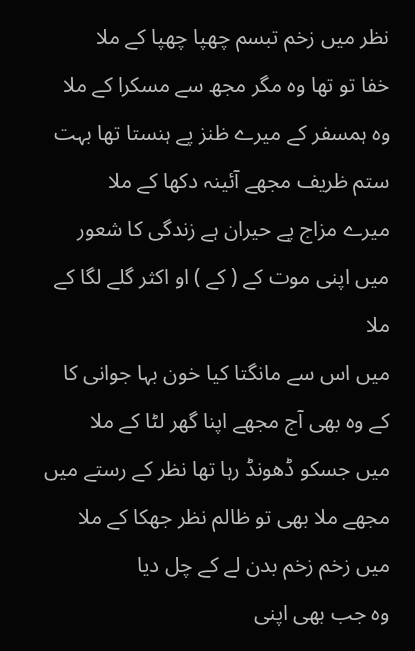نظر میں زخم تبسم چھپا چھپا کے ملا
خفا تو تھا وہ مگر مجھ سے مسکرا کے ملا
وہ ہمسفر کے میرے ظنز پے ہنستا تھا بہت
ستم ظریف مجھے آئینہ دکھا کے ملا
میرے مزاج پے حیران ہے زندگی کا شعور
میں اپنی موت کے ( کے ) او اکثر گلے لگا کے ملا
میں اس سے مانگتا کیا خون بہا جوانی کا
کے وہ بھی آج مجھے اپنا گھر لٹا کے ملا
میں جسکو ڈھونڈ رہا تھا نظر کے رستے میں
مجھے ملا بھی تو ظالم نظر جھکا کے ملا
میں زخم زخم بدن لے کے چل دیا
وہ جب بھی اپنی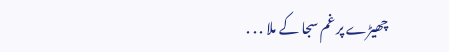چھیڑے پر غم سجا کے ملا . . .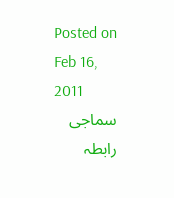Posted on Feb 16, 2011
سماجی رابطہ